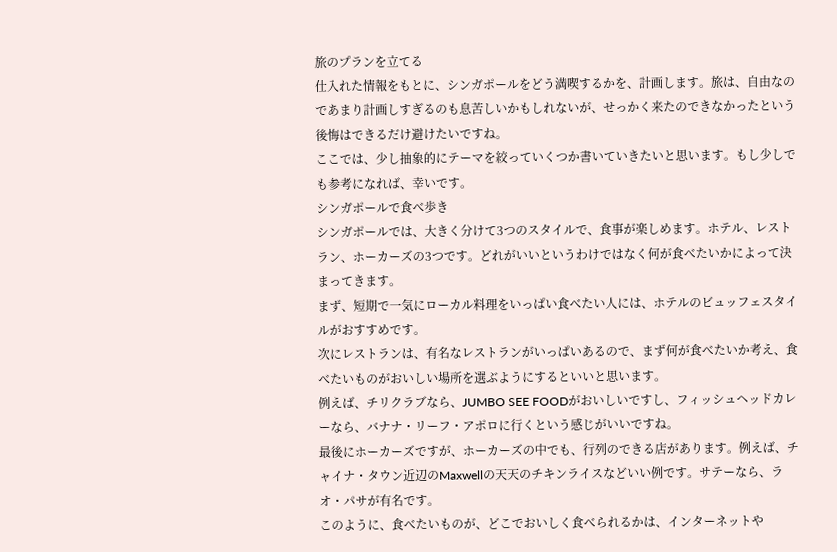旅のプランを立てる
仕入れた情報をもとに、シンガポールをどう満喫するかを、計画します。旅は、自由なのであまり計画しすぎるのも息苦しいかもしれないが、せっかく来たのできなかったという後悔はできるだけ避けたいですね。
ここでは、少し抽象的にテーマを絞っていくつか書いていきたいと思います。もし少しでも参考になれば、幸いです。
シンガポールで食べ歩き
シンガポールでは、大きく分けて3つのスタイルで、食事が楽しめます。ホテル、レストラン、ホーカーズの3つです。どれがいいというわけではなく何が食べたいかによって決まってきます。
まず、短期で一気にローカル料理をいっぱい食べたい人には、ホテルのビュッフェスタイルがおすすめです。
次にレストランは、有名なレストランがいっぱいあるので、まず何が食べたいか考え、食べたいものがおいしい場所を選ぶようにするといいと思います。
例えば、チリクラブなら、JUMBO SEE FOODがおいしいですし、フィッシュヘッドカレーなら、バナナ・リーフ・アポロに行くという感じがいいですね。
最後にホーカーズですが、ホーカーズの中でも、行列のできる店があります。例えば、チャイナ・タウン近辺のMaxwellの天天のチキンライスなどいい例です。サテーなら、ラオ・パサが有名です。
このように、食べたいものが、どこでおいしく食べられるかは、インターネットや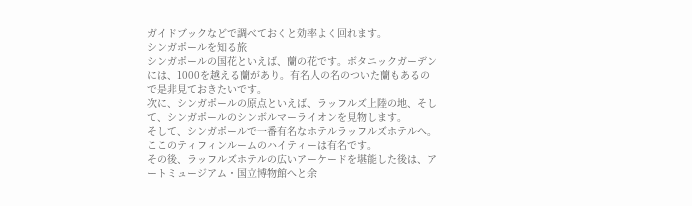ガイドブックなどで調べておくと効率よく回れます。
シンガポールを知る旅
シンガポールの国花といえば、蘭の花です。ボタニックガーデンには、1000を越える蘭があり。有名人の名のついた蘭もあるので是非見ておきたいです。
次に、シンガポールの原点といえば、ラッフルズ上陸の地、そして、シンガポールのシンボルマーライオンを見物します。
そして、シンガポールで一番有名なホテルラッフルズホテルへ。ここのティフィンルームのハイティーは有名です。
その後、ラッフルズホテルの広いアーケードを堪能した後は、アートミュージアム・国立博物館へと余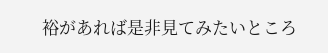裕があれば是非見てみたいところ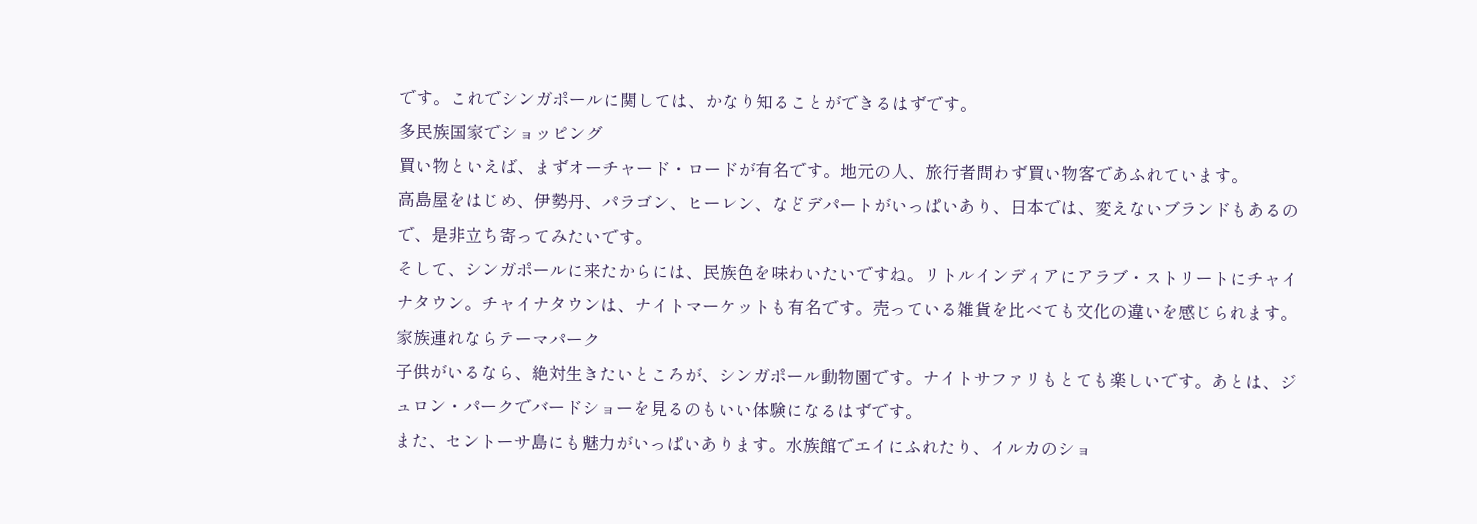です。これでシンガポールに関しては、かなり知ることができるはずです。
多民族国家でショッピング
買い物といえば、まずオーチャード・ロードが有名です。地元の人、旅行者問わず買い物客であふれています。
高島屋をはじめ、伊勢丹、パラゴン、ヒーレン、などデパートがいっぱいあり、日本では、変えないブランドもあるので、是非立ち寄ってみたいです。
そして、シンガポールに来たからには、民族色を味わいたいですね。リトルインディアにアラブ・ストリートにチャイナタウン。チャイナタウンは、ナイトマーケットも有名です。売っている雑貨を比べても文化の違いを感じられます。
家族連れならテーマパーク
子供がいるなら、絶対生きたいところが、シンガポール動物園です。ナイトサファリもとても楽しいです。あとは、ジュロン・パークでバードショーを見るのもいい体験になるはずです。
また、セントーサ島にも魅力がいっぱいあります。水族館でエイにふれたり、イルカのショ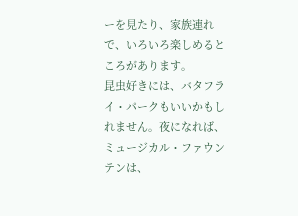ーを見たり、家族連れで、いろいろ楽しめるところがあります。
昆虫好きには、バタフライ・パークもいいかもしれません。夜になれば、ミュージカル・ファウンテンは、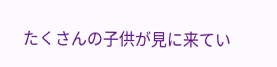たくさんの子供が見に来てい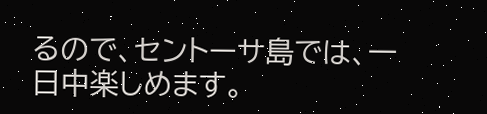るので、セントーサ島では、一日中楽しめます。